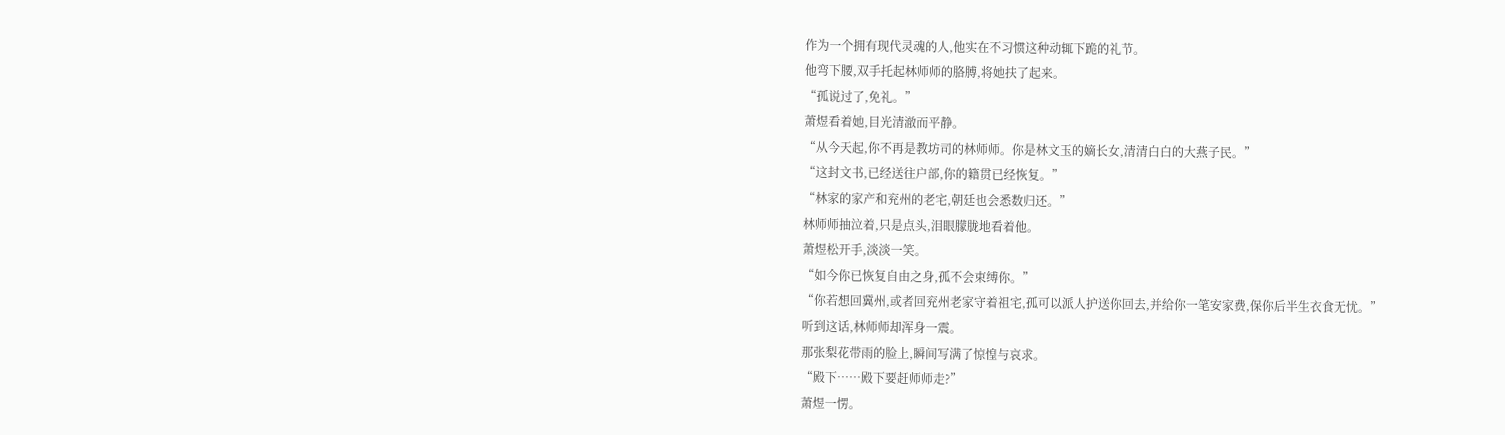作为一个拥有现代灵魂的人,他实在不习惯这种动辄下跪的礼节。
他弯下腰,双手托起林师师的胳膊,将她扶了起来。
“孤说过了,免礼。”
萧煜看着她,目光清澈而平静。
“从今天起,你不再是教坊司的林师师。你是林文玉的嫡长女,清清白白的大燕子民。”
“这封文书,已经送往户部,你的籍贯已经恢复。”
“林家的家产和兖州的老宅,朝廷也会悉数归还。”
林师师抽泣着,只是点头,泪眼朦胧地看着他。
萧煜松开手,淡淡一笑。
“如今你已恢复自由之身,孤不会束缚你。”
“你若想回冀州,或者回兖州老家守着祖宅,孤可以派人护送你回去,并给你一笔安家费,保你后半生衣食无忧。”
听到这话,林师师却浑身一震。
那张梨花带雨的脸上,瞬间写满了惊惶与哀求。
“殿下……殿下要赶师师走?”
萧煜一愣。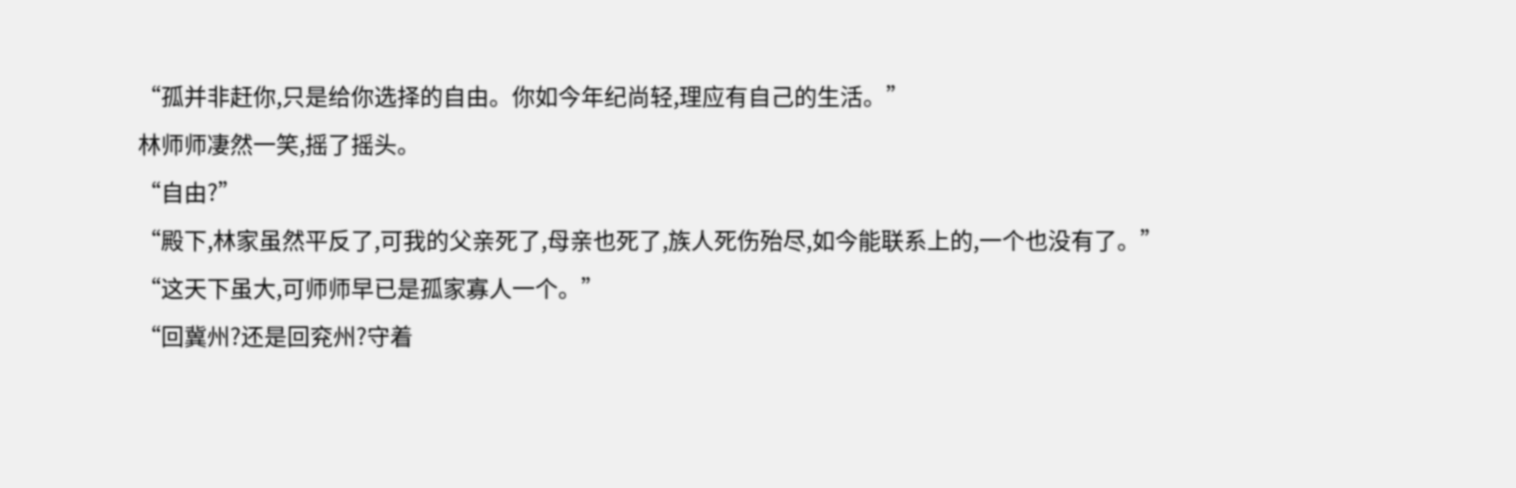“孤并非赶你,只是给你选择的自由。你如今年纪尚轻,理应有自己的生活。”
林师师凄然一笑,摇了摇头。
“自由?”
“殿下,林家虽然平反了,可我的父亲死了,母亲也死了,族人死伤殆尽,如今能联系上的,一个也没有了。”
“这天下虽大,可师师早已是孤家寡人一个。”
“回冀州?还是回兖州?守着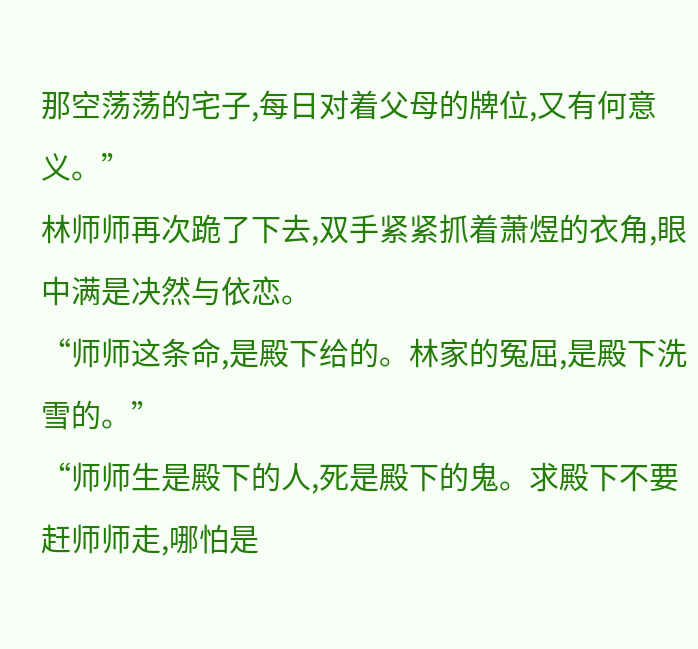那空荡荡的宅子,每日对着父母的牌位,又有何意义。”
林师师再次跪了下去,双手紧紧抓着萧煜的衣角,眼中满是决然与依恋。
“师师这条命,是殿下给的。林家的冤屈,是殿下洗雪的。”
“师师生是殿下的人,死是殿下的鬼。求殿下不要赶师师走,哪怕是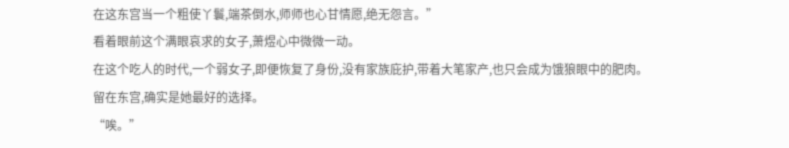在这东宫当一个粗使丫鬟,端茶倒水,师师也心甘情愿,绝无怨言。”
看着眼前这个满眼哀求的女子,萧煜心中微微一动。
在这个吃人的时代,一个弱女子,即便恢复了身份,没有家族庇护,带着大笔家产,也只会成为饿狼眼中的肥肉。
留在东宫,确实是她最好的选择。
“唉。”